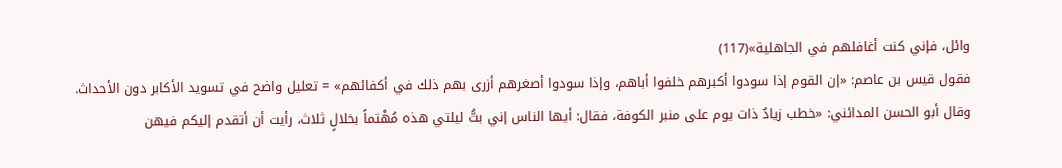وائل، فإني كنت أغافلهم في الجاهلية»(117)
فقول قيس بن عاصم: «إن القوم إذا سودوا أكبرهم خلفوا أباهم، وإذا سودوا أصغرهم أزرى بهم ذلك في أكفائهم» = تعليل واضح في تسويد الأكابر دون الأحداث.
وقال أبو الحسن المدائني: «خطب زيادٌ ذات يوم على منبر الكوفة، فقال: أيها الناس إني بتُّ ليلتي هذه مُهْتماً بخلالٍ ثلاث، رأيت أن أتقدم إليكم فيهن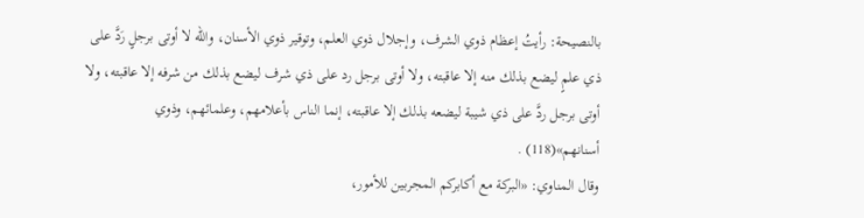بالنصيحة: رأيتُ إعظام ذوي الشرف، وإجلال ذوي العلم، وتوقير ذوي الأسنان، والله لا أوتى برجلٍ رَدَّ على ذي علمٍ ليضع بذلك منه إلا عاقبته، ولا أوتى برجل رد على ذي شرف ليضع بذلك من شرفه إلا عاقبته، ولا أوتى برجل ردَّ على ذي شيبة ليضعه بذلك إلا عاقبته، إنما الناس بأعلامهم، وعلمائهم، وذوي أسنانهم»(118) .
وقال المناوي: «البركة مع أكابركم المجربين للأمور،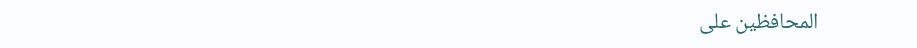المحافظين على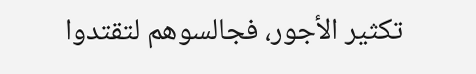تكثير الأجور، فجالسوهم لتقتدوا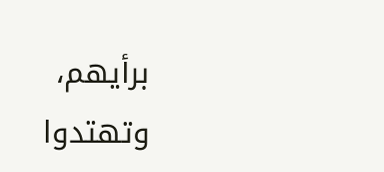برأيهم، وتهتدوا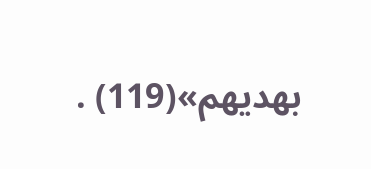بهديهم»(119) .